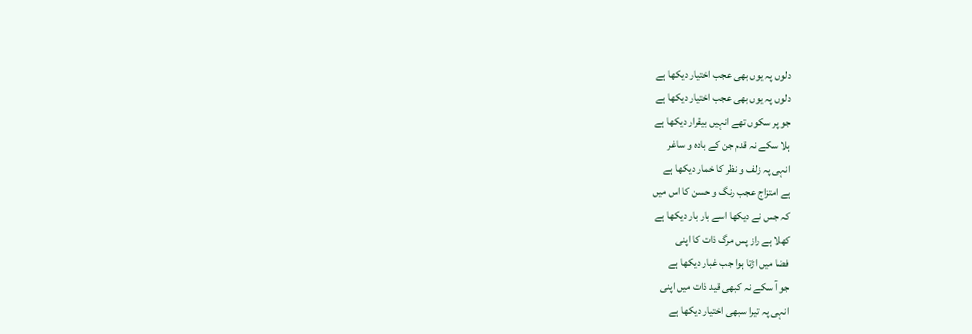دلوں پہ یوں بھی عجب اختیار دیکھا ہے
دلوں پہ یوں بھی عجب اختیار دیکھا ہے
جو پر سکوں تھے انہیں بیقرار دیکھا ہے
ہلا سکے نہ قدم جن کے بادہ و ساغر
انہی پہ زلف و نظر کا خمار دیکھا ہے
ہے امتزاج عجب رنگ و حسن کا اس میں
کہ جس نے دیکھا اسے بار بار دیکھا ہے
کھلا ہے راز پس مرگ ذات کا اپنی
فضا میں اڑتا ہوا جب غبار دیکھا ہے
جو آ سکے نہ کبھی قید ذات میں اپنی
انہی پہ تیرا سبھی اختیار دیکھا ہے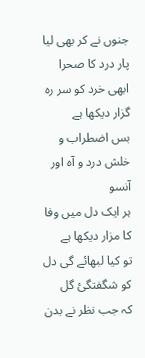جنوں نے کر بھی لیا پار درد کا صحرا
ابھی خرد کو سر رہ گزار دیکھا ہے
بس اضطراب و خلش درد و آہ اور آنسو
ہر ایک دل میں وفا کا مزار دیکھا ہے
تو کیا لبھائے گی دل کو شگفتگیٔ گل
کہ جب نظر نے بدن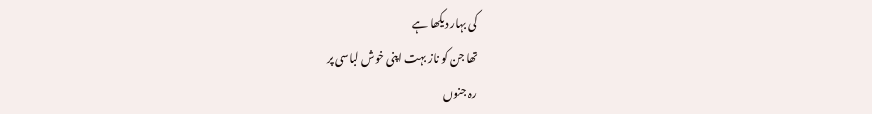کی بہار دیکھا ہے
تھا جن کو ناز بہت اپنی خوش لباسی پر
رہ جنوں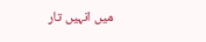میں انہیں تار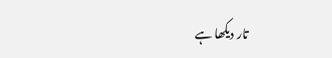تار دیکھا ہے